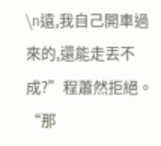\n遠,我自己開車過來的,還能走丟不成?”程蕭然拒絕。
“那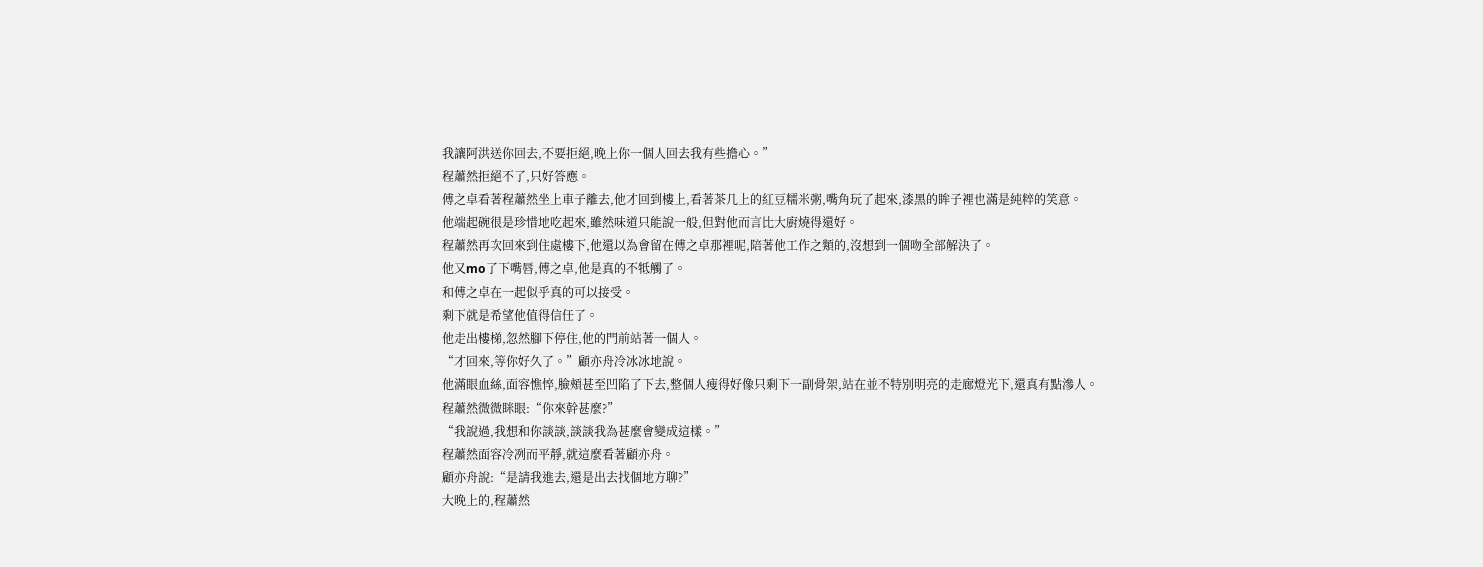我讓阿洪送你回去,不要拒絕,晚上你一個人回去我有些擔心。”
程蕭然拒絕不了,只好答應。
傅之卓看著程蕭然坐上車子離去,他才回到樓上,看著茶几上的紅豆糯米粥,嘴角玩了起來,漆黑的眸子裡也滿是純粹的笑意。
他端起碗很是珍惜地吃起來,雖然味道只能說一般,但對他而言比大廚燒得還好。
程蕭然再次回來到住處樓下,他還以為會留在傅之卓那裡呢,陪著他工作之類的,沒想到一個吻全部解決了。
他又mo了下嘴唇,傅之卓,他是真的不牴觸了。
和傅之卓在一起似乎真的可以接受。
剩下就是希望他值得信任了。
他走出樓梯,忽然腳下停住,他的門前站著一個人。
“才回來,等你好久了。”顧亦舟冷冰冰地說。
他滿眼血絲,面容憔悴,臉頰甚至凹陷了下去,整個人瘦得好像只剩下一副骨架,站在並不特別明亮的走廊燈光下,還真有點滲人。
程蕭然微微眯眼:“你來幹甚麼?”
“我說過,我想和你談談,談談我為甚麼會變成這樣。”
程蕭然面容冷冽而平靜,就這麼看著顧亦舟。
顧亦舟說:“是請我進去,還是出去找個地方聊?”
大晚上的,程蕭然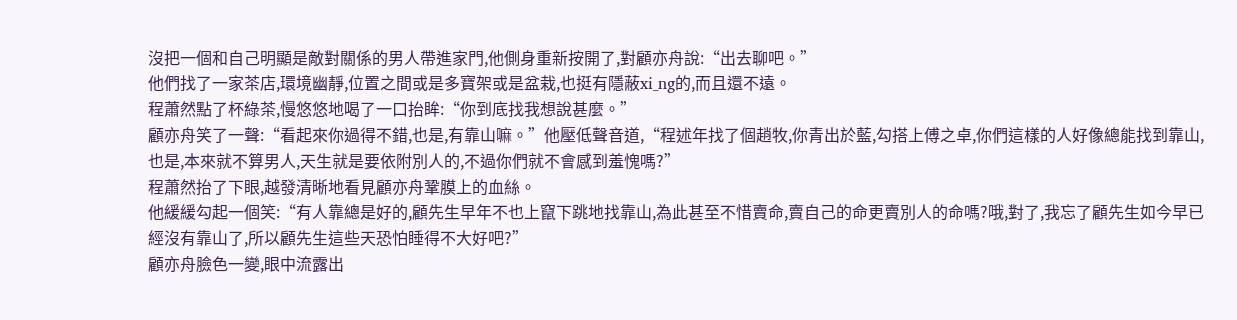沒把一個和自己明顯是敵對關係的男人帶進家門,他側身重新按開了,對顧亦舟說:“出去聊吧。”
他們找了一家茶店,環境幽靜,位置之間或是多寶架或是盆栽,也挺有隱蔽xi_ng的,而且還不遠。
程蕭然點了杯綠茶,慢悠悠地喝了一口抬眸:“你到底找我想說甚麼。”
顧亦舟笑了一聲:“看起來你過得不錯,也是,有靠山嘛。”他壓低聲音道,“程述年找了個趙牧,你青出於藍,勾搭上傅之卓,你們這樣的人好像總能找到靠山,也是,本來就不算男人,天生就是要依附別人的,不過你們就不會感到羞愧嗎?”
程蕭然抬了下眼,越發清晰地看見顧亦舟鞏膜上的血絲。
他緩緩勾起一個笑:“有人靠總是好的,顧先生早年不也上竄下跳地找靠山,為此甚至不惜賣命,賣自己的命更賣別人的命嗎?哦,對了,我忘了顧先生如今早已經沒有靠山了,所以顧先生這些天恐怕睡得不大好吧?”
顧亦舟臉色一變,眼中流露出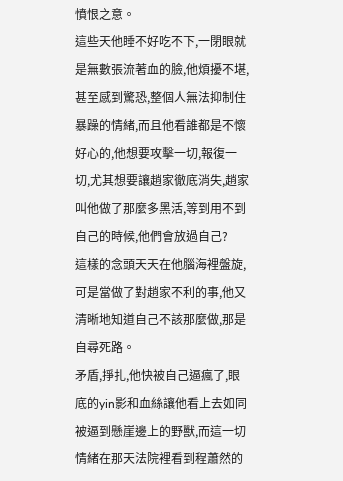憤恨之意。
這些天他睡不好吃不下,一閉眼就是無數張流著血的臉,他煩擾不堪,甚至感到驚恐,整個人無法抑制住暴躁的情緒,而且他看誰都是不懷好心的,他想要攻擊一切,報復一切,尤其想要讓趙家徹底消失,趙家叫他做了那麼多黑活,等到用不到自己的時候,他們會放過自己?
這樣的念頭天天在他腦海裡盤旋,可是當做了對趙家不利的事,他又清晰地知道自己不該那麼做,那是自尋死路。
矛盾,掙扎,他快被自己逼瘋了,眼底的yin影和血絲讓他看上去如同被逼到懸崖邊上的野獸,而這一切情緒在那天法院裡看到程蕭然的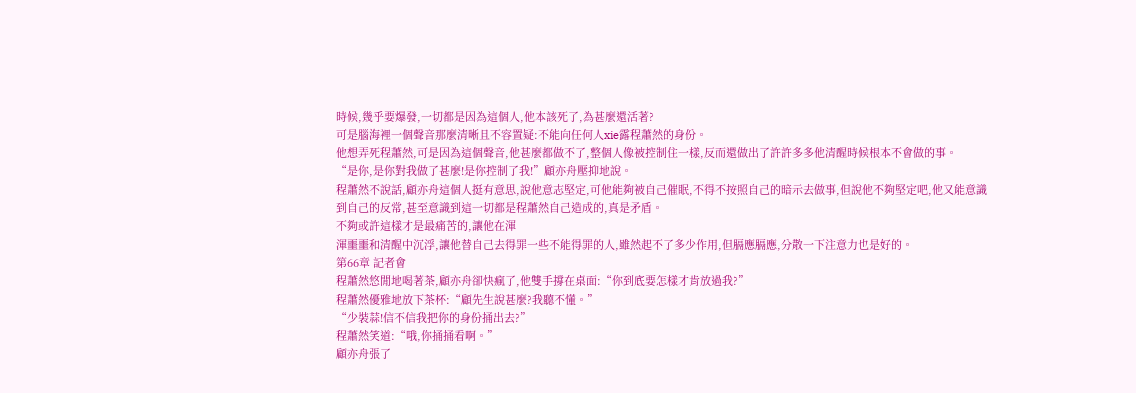時候,幾乎要爆發,一切都是因為這個人,他本該死了,為甚麼還活著?
可是腦海裡一個聲音那麼清晰且不容置疑:不能向任何人xie露程蕭然的身份。
他想弄死程蕭然,可是因為這個聲音,他甚麼都做不了,整個人像被控制住一樣,反而還做出了許許多多他清醒時候根本不會做的事。
“是你,是你對我做了甚麼!是你控制了我!”顧亦舟壓抑地說。
程蕭然不說話,顧亦舟這個人挺有意思,說他意志堅定,可他能夠被自己催眠,不得不按照自己的暗示去做事,但說他不夠堅定吧,他又能意識到自己的反常,甚至意識到這一切都是程蕭然自己造成的,真是矛盾。
不夠或許這樣才是最痛苦的,讓他在渾
渾噩噩和清醒中沉浮,讓他替自己去得罪一些不能得罪的人,雖然起不了多少作用,但膈應膈應,分散一下注意力也是好的。
第66章 記者會
程蕭然悠閒地喝著茶,顧亦舟卻快瘋了,他雙手撐在桌面:“你到底要怎樣才肯放過我?”
程蕭然優雅地放下茶杯:“顧先生說甚麼?我聽不懂。”
“少裝蒜!信不信我把你的身份捅出去?”
程蕭然笑道:“哦,你捅捅看啊。”
顧亦舟張了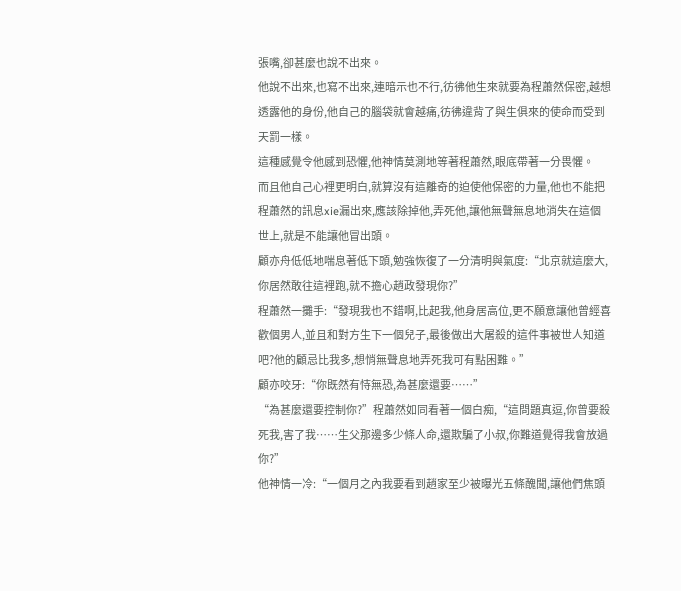張嘴,卻甚麼也說不出來。
他說不出來,也寫不出來,連暗示也不行,彷彿他生來就要為程蕭然保密,越想透露他的身份,他自己的腦袋就會越痛,彷彿違背了與生俱來的使命而受到天罰一樣。
這種感覺令他感到恐懼,他神情莫測地等著程蕭然,眼底帶著一分畏懼。
而且他自己心裡更明白,就算沒有這離奇的迫使他保密的力量,他也不能把程蕭然的訊息xie漏出來,應該除掉他,弄死他,讓他無聲無息地消失在這個世上,就是不能讓他冒出頭。
顧亦舟低低地喘息著低下頭,勉強恢復了一分清明與氣度:“北京就這麼大,你居然敢往這裡跑,就不擔心趙政發現你?”
程蕭然一攤手:“發現我也不錯啊,比起我,他身居高位,更不願意讓他曾經喜歡個男人,並且和對方生下一個兒子,最後做出大屠殺的這件事被世人知道吧?他的顧忌比我多,想悄無聲息地弄死我可有點困難。”
顧亦咬牙:“你既然有恃無恐,為甚麼還要……”
“為甚麼還要控制你?”程蕭然如同看著一個白痴,“這問題真逗,你曾要殺死我,害了我……生父那邊多少條人命,還欺騙了小叔,你難道覺得我會放過你?”
他神情一冷:“一個月之內我要看到趙家至少被曝光五條醜聞,讓他們焦頭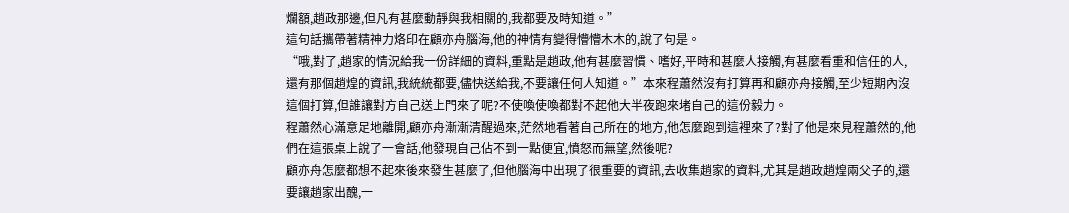爛額,趙政那邊,但凡有甚麼動靜與我相關的,我都要及時知道。”
這句話攜帶著精神力烙印在顧亦舟腦海,他的神情有變得懵懵木木的,說了句是。
“哦,對了,趙家的情況給我一份詳細的資料,重點是趙政,他有甚麼習慣、嗜好,平時和甚麼人接觸,有甚麼看重和信任的人,還有那個趙煌的資訊,我統統都要,儘快送給我,不要讓任何人知道。”本來程蕭然沒有打算再和顧亦舟接觸,至少短期內沒這個打算,但誰讓對方自己送上門來了呢?不使喚使喚都對不起他大半夜跑來堵自己的這份毅力。
程蕭然心滿意足地離開,顧亦舟漸漸清醒過來,茫然地看著自己所在的地方,他怎麼跑到這裡來了?對了他是來見程蕭然的,他們在這張桌上說了一會話,他發現自己佔不到一點便宜,憤怒而無望,然後呢?
顧亦舟怎麼都想不起來後來發生甚麼了,但他腦海中出現了很重要的資訊,去收集趙家的資料,尤其是趙政趙煌兩父子的,還要讓趙家出醜,一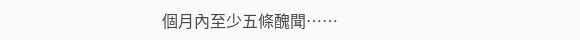個月內至少五條醜聞……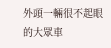外頭一輛很不起眼的大眾車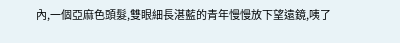內,一個亞麻色頭髮,雙眼細長湛藍的青年慢慢放下望遠鏡,咦了